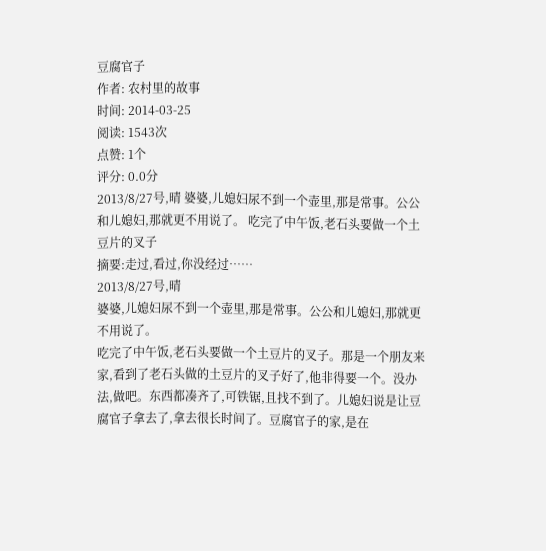豆腐官子
作者: 农村里的故事
时间: 2014-03-25
阅读: 1543次
点赞: 1个
评分: 0.0分
2013/8/27号,晴 婆婆,儿媳妇尿不到一个壶里,那是常事。公公和儿媳妇,那就更不用说了。 吃完了中午饭,老石头要做一个土豆片的叉子
摘要:走过,看过,你没经过……
2013/8/27号,晴
婆婆,儿媳妇尿不到一个壶里,那是常事。公公和儿媳妇,那就更不用说了。
吃完了中午饭,老石头要做一个土豆片的叉子。那是一个朋友来家,看到了老石头做的土豆片的叉子好了,他非得要一个。没办法,做吧。东西都凑齐了,可铁锯,且找不到了。儿媳妇说是让豆腐官子拿去了,拿去很长时间了。豆腐官子的家,是在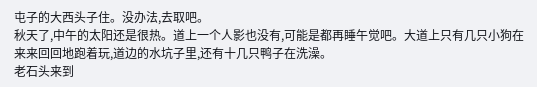屯子的大西头子住。没办法,去取吧。
秋天了,中午的太阳还是很热。道上一个人影也没有,可能是都再睡午觉吧。大道上只有几只小狗在来来回回地跑着玩,道边的水坑子里,还有十几只鸭子在洗澡。
老石头来到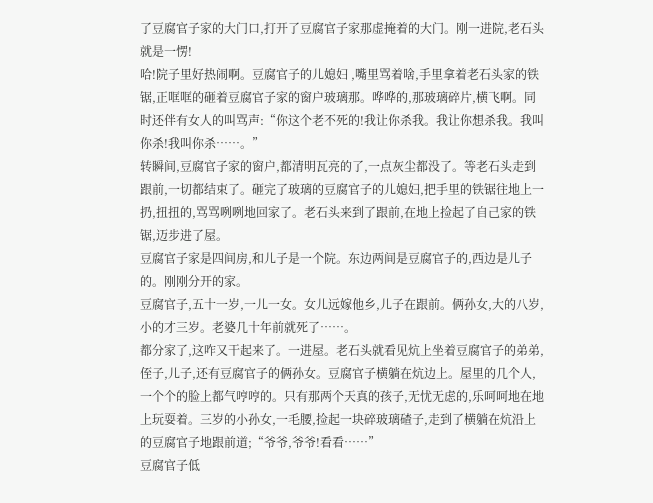了豆腐官子家的大门口,打开了豆腐官子家那虚掩着的大门。刚一进院,老石头就是一愣!
哈!院子里好热闹啊。豆腐官子的儿媳妇 ,嘴里骂着啥,手里拿着老石头家的铁锯,正哐哐的砸着豆腐官子家的窗户玻璃那。哗哗的,那玻璃碎片,横飞啊。同时还伴有女人的叫骂声:“你这个老不死的!我让你杀我。我让你想杀我。我叫你杀!我叫你杀……。”
转瞬间,豆腐官子家的窗户,都清明瓦亮的了,一点灰尘都没了。等老石头走到跟前,一切都结束了。砸完了玻璃的豆腐官子的儿媳妇,把手里的铁锯往地上一扔,扭扭的,骂骂咧咧地回家了。老石头来到了跟前,在地上捡起了自己家的铁锯,迈步进了屋。
豆腐官子家是四间房,和儿子是一个院。东边两间是豆腐官子的,西边是儿子的。刚刚分开的家。
豆腐官子,五十一岁,一儿一女。女儿远嫁他乡,儿子在跟前。俩孙女,大的八岁,小的才三岁。老婆几十年前就死了……。
都分家了,这咋又干起来了。一进屋。老石头就看见炕上坐着豆腐官子的弟弟,侄子,儿子,还有豆腐官子的俩孙女。豆腐官子横躺在炕边上。屋里的几个人,一个个的脸上都气哼哼的。只有那两个天真的孩子,无忧无虑的,乐呵呵地在地上玩耍着。三岁的小孙女,一毛腰,捡起一块碎玻璃碴子,走到了横躺在炕沿上的豆腐官子地跟前道;“爷爷,爷爷!看看……”
豆腐官子低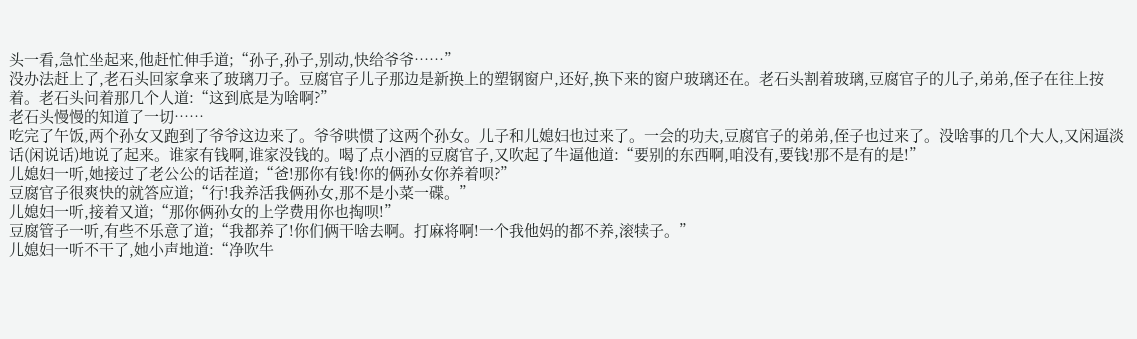头一看,急忙坐起来,他赶忙伸手道;“孙子,孙子,别动,快给爷爷……”
没办法赶上了,老石头回家拿来了玻璃刀子。豆腐官子儿子那边是新换上的塑钢窗户,还好,换下来的窗户玻璃还在。老石头割着玻璃,豆腐官子的儿子,弟弟,侄子在往上按着。老石头问着那几个人道:“这到底是为啥啊?”
老石头慢慢的知道了一切……
吃完了午饭,两个孙女又跑到了爷爷这边来了。爷爷哄惯了这两个孙女。儿子和儿媳妇也过来了。一会的功夫,豆腐官子的弟弟,侄子也过来了。没啥事的几个大人,又闲逼淡话(闲说话)地说了起来。谁家有钱啊,谁家没钱的。喝了点小酒的豆腐官子,又吹起了牛逼他道:“要别的东西啊,咱没有,要钱!那不是有的是!”
儿媳妇一听,她接过了老公公的话茬道;“爸!那你有钱!你的俩孙女你养着呗?”
豆腐官子很爽快的就答应道;“行!我养活我俩孙女,那不是小菜一碟。”
儿媳妇一听,接着又道;“那你俩孙女的上学费用你也掏呗!”
豆腐管子一听,有些不乐意了道;“我都养了!你们俩干啥去啊。打麻将啊!一个我他妈的都不养,滚犊子。”
儿媳妇一听不干了,她小声地道:“净吹牛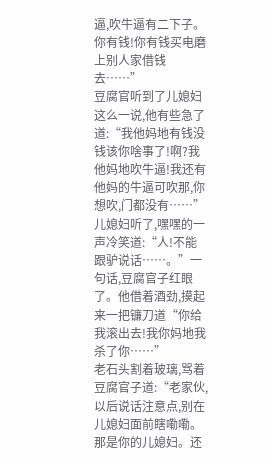逼,吹牛逼有二下子。你有钱!你有钱买电磨上别人家借钱去……”
豆腐官听到了儿媳妇这么一说,他有些急了道:“我他妈地有钱没钱该你啥事了!啊?我他妈地吹牛逼!我还有他妈的牛逼可吹那,你想吹,门都没有……”
儿媳妇听了,嘿嘿的一声冷笑道:“人!不能跟驴说话……。”一句话,豆腐官子红眼了。他借着酒劲,摸起来一把镰刀道“你给我滚出去!我你妈地我杀了你……”
老石头割着玻璃,骂着豆腐官子道:“老家伙,以后说话注意点,别在儿媳妇面前瞎嘞嘞。那是你的儿媳妇。还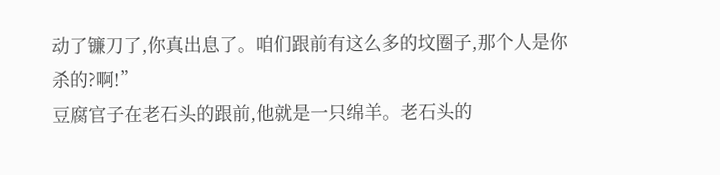动了镰刀了,你真出息了。咱们跟前有这么多的坟圈子,那个人是你杀的?啊!”
豆腐官子在老石头的跟前,他就是一只绵羊。老石头的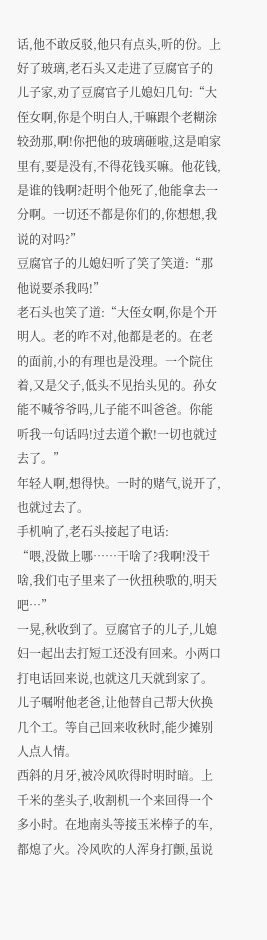话,他不敢反驳,他只有点头,听的份。上好了玻璃,老石头又走进了豆腐官子的儿子家,劝了豆腐官子儿媳妇几句:“大侄女啊,你是个明白人,干嘛跟个老糊涂较劲那,啊!你把他的玻璃砸啦,这是咱家里有,要是没有,不得花钱买嘛。他花钱,是谁的钱啊?赶明个他死了,他能拿去一分啊。一切还不都是你们的,你想想,我说的对吗?”
豆腐官子的儿媳妇听了笑了笑道:“那他说要杀我吗!”
老石头也笑了道:“大侄女啊,你是个开明人。老的咋不对,他都是老的。在老的面前,小的有理也是没理。一个院住着,又是父子,低头不见抬头见的。孙女能不喊爷爷吗,儿子能不叫爸爸。你能听我一句话吗!过去道个歉!一切也就过去了。”
年轻人啊,想得快。一时的赌气,说开了,也就过去了。
手机响了,老石头接起了电话:
“喂,没做上哪……干啥了?我啊!没干啥,我们屯子里来了一伙扭秧歌的,明天吧…”
一晃,秋收到了。豆腐官子的儿子,儿媳妇一起出去打短工还没有回来。小两口打电话回来说,也就这几天就到家了。儿子嘱咐他老爸,让他替自己帮大伙换几个工。等自己回来收秋时,能少摊别人点人情。
西斜的月牙,被冷风吹得时明时暗。上千米的垄头子,收割机一个来回得一个多小时。在地南头等接玉米棒子的车,都熄了火。冷风吹的人浑身打颤,虽说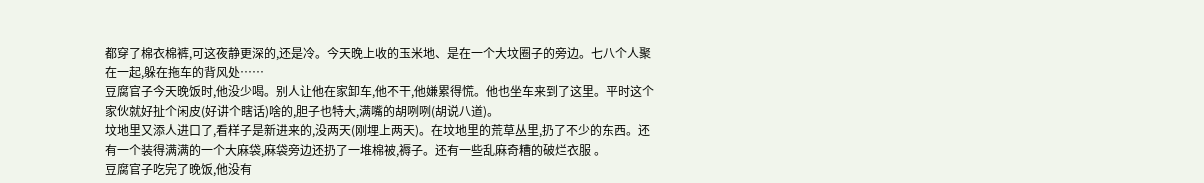都穿了棉衣棉裤,可这夜静更深的,还是冷。今天晚上收的玉米地、是在一个大坟圈子的旁边。七八个人聚在一起,躲在拖车的背风处……
豆腐官子今天晚饭时,他没少喝。别人让他在家卸车,他不干,他嫌累得慌。他也坐车来到了这里。平时这个家伙就好扯个闲皮(好讲个瞎话)啥的,胆子也特大,满嘴的胡咧咧(胡说八道)。
坟地里又添人进口了,看样子是新进来的,没两天(刚埋上两天)。在坟地里的荒草丛里,扔了不少的东西。还有一个装得满满的一个大麻袋,麻袋旁边还扔了一堆棉被,褥子。还有一些乱麻奇糟的破烂衣服 。
豆腐官子吃完了晚饭,他没有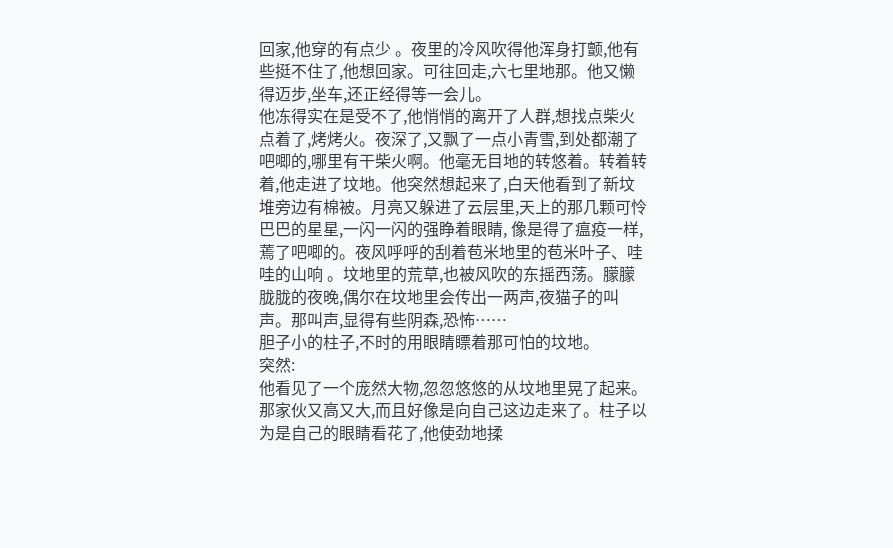回家,他穿的有点少 。夜里的冷风吹得他浑身打颤,他有些挺不住了,他想回家。可往回走,六七里地那。他又懒得迈步,坐车,还正经得等一会儿。
他冻得实在是受不了,他悄悄的离开了人群,想找点柴火点着了,烤烤火。夜深了,又飘了一点小青雪,到处都潮了吧唧的,哪里有干柴火啊。他毫无目地的转悠着。转着转着,他走进了坟地。他突然想起来了,白天他看到了新坟堆旁边有棉被。月亮又躲进了云层里,天上的那几颗可怜巴巴的星星,一闪一闪的强睁着眼睛, 像是得了瘟疫一样,蔫了吧唧的。夜风呼呼的刮着苞米地里的苞米叶子、哇哇的山响 。坟地里的荒草,也被风吹的东摇西荡。朦朦胧胧的夜晚,偶尔在坟地里会传出一两声,夜猫子的叫声。那叫声,显得有些阴森,恐怖……
胆子小的柱子,不时的用眼睛瞟着那可怕的坟地。
突然:
他看见了一个庞然大物,忽忽悠悠的从坟地里晃了起来。那家伙又高又大,而且好像是向自己这边走来了。柱子以为是自己的眼睛看花了,他使劲地揉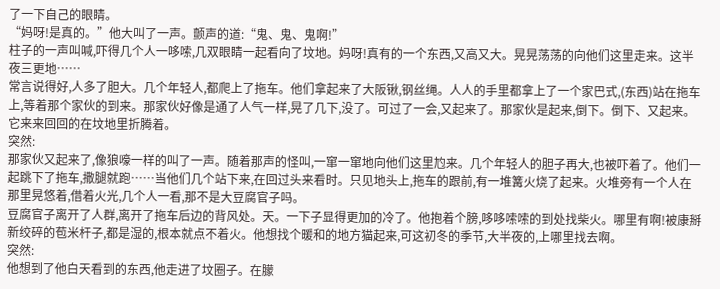了一下自己的眼睛。
“妈呀!是真的。”他大叫了一声。颤声的道:“鬼、鬼、鬼啊!”
柱子的一声叫喊,吓得几个人一哆嗦,几双眼睛一起看向了坟地。妈呀!真有的一个东西,又高又大。晃晃荡荡的向他们这里走来。这半夜三更地……
常言说得好,人多了胆大。几个年轻人,都爬上了拖车。他们拿起来了大阪锹,钢丝绳。人人的手里都拿上了一个家巴式,(东西)站在拖车上,等着那个家伙的到来。那家伙好像是通了人气一样,晃了几下,没了。可过了一会,又起来了。那家伙是起来,倒下。倒下、又起来。它来来回回的在坟地里折腾着。
突然:
那家伙又起来了,像狼嚎一样的叫了一声。随着那声的怪叫,一窜一窜地向他们这里尥来。几个年轻人的胆子再大,也被吓着了。他们一起跳下了拖车,撒腿就跑……当他们几个站下来,在回过头来看时。只见地头上,拖车的跟前,有一堆篝火烧了起来。火堆旁有一个人在那里晃悠着,借着火光,几个人一看,那不是大豆腐官子吗。
豆腐官子离开了人群,离开了拖车后边的背风处。天。一下子显得更加的冷了。他抱着个膀,哆哆嗦嗦的到处找柴火。哪里有啊!被康掰新绞碎的苞米杆子,都是湿的,根本就点不着火。他想找个暖和的地方猫起来,可这初冬的季节,大半夜的,上哪里找去啊。
突然:
他想到了他白天看到的东西,他走进了坟圈子。在朦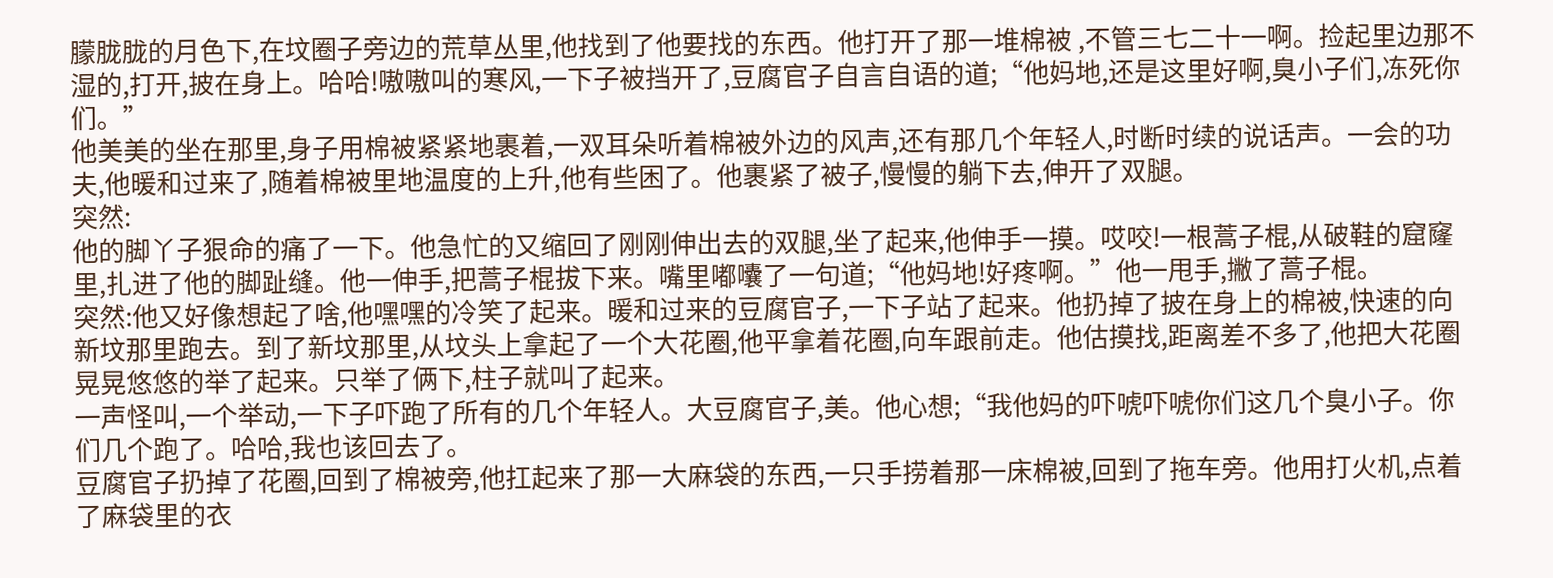朦胧胧的月色下,在坟圈子旁边的荒草丛里,他找到了他要找的东西。他打开了那一堆棉被 ,不管三七二十一啊。捡起里边那不湿的,打开,披在身上。哈哈!嗷嗷叫的寒风,一下子被挡开了,豆腐官子自言自语的道;“他妈地,还是这里好啊,臭小子们,冻死你们。”
他美美的坐在那里,身子用棉被紧紧地裹着,一双耳朵听着棉被外边的风声,还有那几个年轻人,时断时续的说话声。一会的功夫,他暖和过来了,随着棉被里地温度的上升,他有些困了。他裹紧了被子,慢慢的躺下去,伸开了双腿。
突然:
他的脚丫子狠命的痛了一下。他急忙的又缩回了刚刚伸出去的双腿,坐了起来,他伸手一摸。哎咬!一根蒿子棍,从破鞋的窟窿里,扎进了他的脚趾缝。他一伸手,把蒿子棍拔下来。嘴里嘟囔了一句道;“他妈地!好疼啊。”他一甩手,撇了蒿子棍。
突然:他又好像想起了啥,他嘿嘿的冷笑了起来。暖和过来的豆腐官子,一下子站了起来。他扔掉了披在身上的棉被,快速的向新坟那里跑去。到了新坟那里,从坟头上拿起了一个大花圈,他平拿着花圈,向车跟前走。他估摸找,距离差不多了,他把大花圈晃晃悠悠的举了起来。只举了俩下,柱子就叫了起来。
一声怪叫,一个举动,一下子吓跑了所有的几个年轻人。大豆腐官子,美。他心想;“我他妈的吓唬吓唬你们这几个臭小子。你们几个跑了。哈哈,我也该回去了。
豆腐官子扔掉了花圈,回到了棉被旁,他扛起来了那一大麻袋的东西,一只手捞着那一床棉被,回到了拖车旁。他用打火机,点着了麻袋里的衣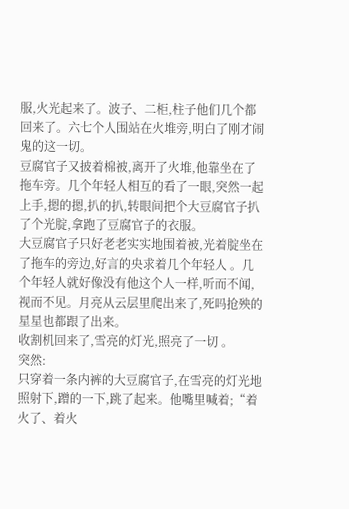服,火光起来了。波子、二柜,柱子他们几个都回来了。六七个人围站在火堆旁,明白了刚才闹鬼的这一切。
豆腐官子又披着棉被,离开了火堆,他靠坐在了拖车旁。几个年轻人相互的看了一眼,突然一起上手,摁的摁,扒的扒,转眼间把个大豆腐官子扒了个光腚,拿跑了豆腐官子的衣服。
大豆腐官子只好老老实实地围着被,光着腚坐在了拖车的旁边,好言的央求着几个年轻人 。几个年轻人就好像没有他这个人一样,听而不闻,视而不见。月亮从云层里爬出来了,死吗抢殃的星星也都跟了出来。
收割机回来了,雪亮的灯光,照亮了一切 。
突然:
只穿着一条内裤的大豆腐官子,在雪亮的灯光地照射下,蹭的一下,跳了起来。他嘴里喊着;“着火了、着火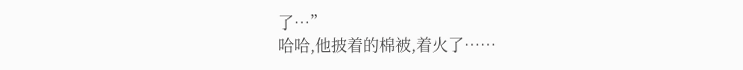了…”
哈哈,他披着的棉被,着火了……